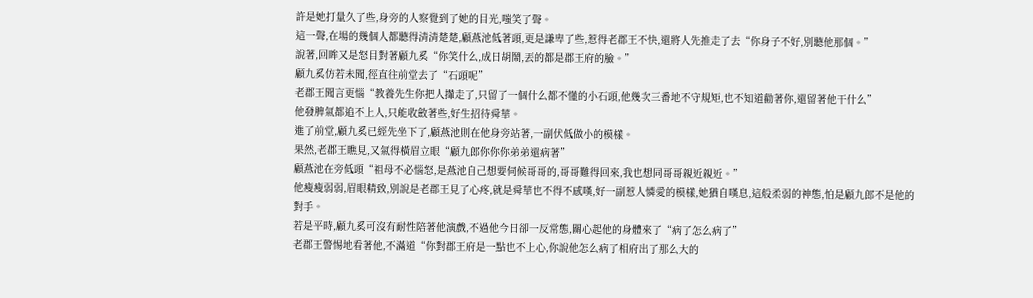許是她打量久了些,身旁的人察覺到了她的目光,嗤笑了聲。
這一聲,在場的幾個人都聽得清清楚楚,顧燕池低著頭,更是謙卑了些,惹得老郡王不快,還將人先推走了去“你身子不好,別聽他那個。”
說著,回眸又是怒目對著顧九奚“你笑什么,成日胡鬧,丟的都是郡王府的臉。”
顧九奚仿若未聞,徑直往前堂去了“石頭呢”
老郡王聞言更惱“教養先生你把人攆走了,只留了一個什么都不懂的小石頭,他幾次三番地不守規矩,也不知道勸著你,還留著他干什么”
他發脾氣都追不上人,只能收斂著些,好生招待舜華。
進了前堂,顧九奚已經先坐下了,顧燕池則在他身旁站著,一副伏低做小的模樣。
果然,老郡王瞧見,又氣得橫眉立眼“顧九郎你你你弟弟還病著”
顧燕池在旁低頭“祖母不必惱怒,是燕池自己想要伺候哥哥的,哥哥難得回來,我也想同哥哥親近親近。”
他瘦瘦弱弱,眉眼精致,別說是老郡王見了心疼,就是舜華也不得不感嘆,好一副惹人憐愛的模樣,她猶自嘆息,這般柔弱的神態,怕是顧九郎不是他的對手。
若是平時,顧九奚可沒有耐性陪著他演戲,不過他今日卻一反常態,關心起他的身體來了“病了怎么病了”
老郡王警惕地看著他,不滿道“你對郡王府是一點也不上心,你說他怎么病了相府出了那么大的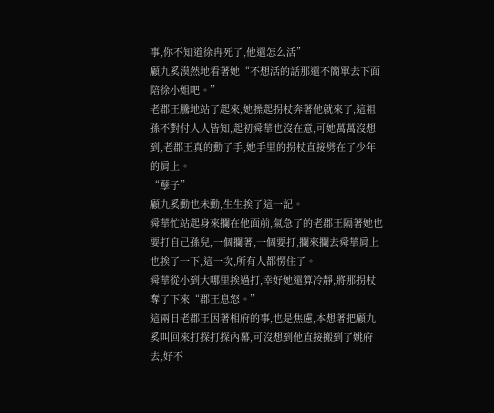事,你不知道徐冉死了,他還怎么活”
顧九奚漠然地看著她“不想活的話那還不簡單去下面陪徐小姐吧。”
老郡王騰地站了起來,她操起拐杖奔著他就來了,這祖孫不對付人人皆知,起初舜華也沒在意,可她萬萬沒想到,老郡王真的動了手,她手里的拐杖直接劈在了少年的肩上。
“孽子”
顧九奚動也未動,生生挨了這一記。
舜華忙站起身來攔在他面前,氣急了的老郡王隔著她也要打自己孫兒,一個攔著,一個要打,攔來攔去舜華肩上也挨了一下,這一次,所有人都愣住了。
舜華從小到大哪里挨過打,幸好她還算冷靜,將那拐杖奪了下來“郡王息怒。”
這兩日老郡王因著相府的事,也是焦慮,本想著把顧九奚叫回來打探打探內幕,可沒想到他直接搬到了姚府去,好不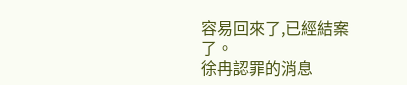容易回來了,已經結案了。
徐冉認罪的消息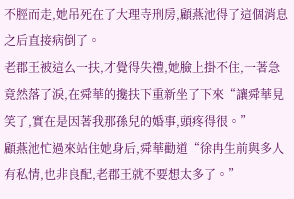不脛而走,她吊死在了大理寺刑房,顧燕池得了這個消息之后直接病倒了。
老郡王被這么一扶,才覺得失禮,她臉上掛不住,一著急竟然落了淚,在舜華的攙扶下重新坐了下來“讓舜華見笑了,實在是因著我那孫兒的婚事,頭疼得很。”
顧燕池忙過來站住她身后,舜華勸道“徐冉生前與多人有私情,也非良配,老郡王就不要想太多了。”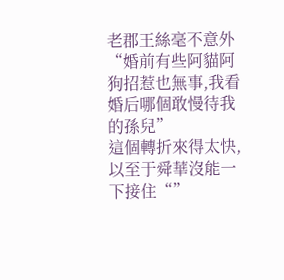老郡王絲毫不意外“婚前有些阿貓阿狗招惹也無事,我看婚后哪個敢慢待我的孫兒”
這個轉折來得太快,以至于舜華沒能一下接住“”